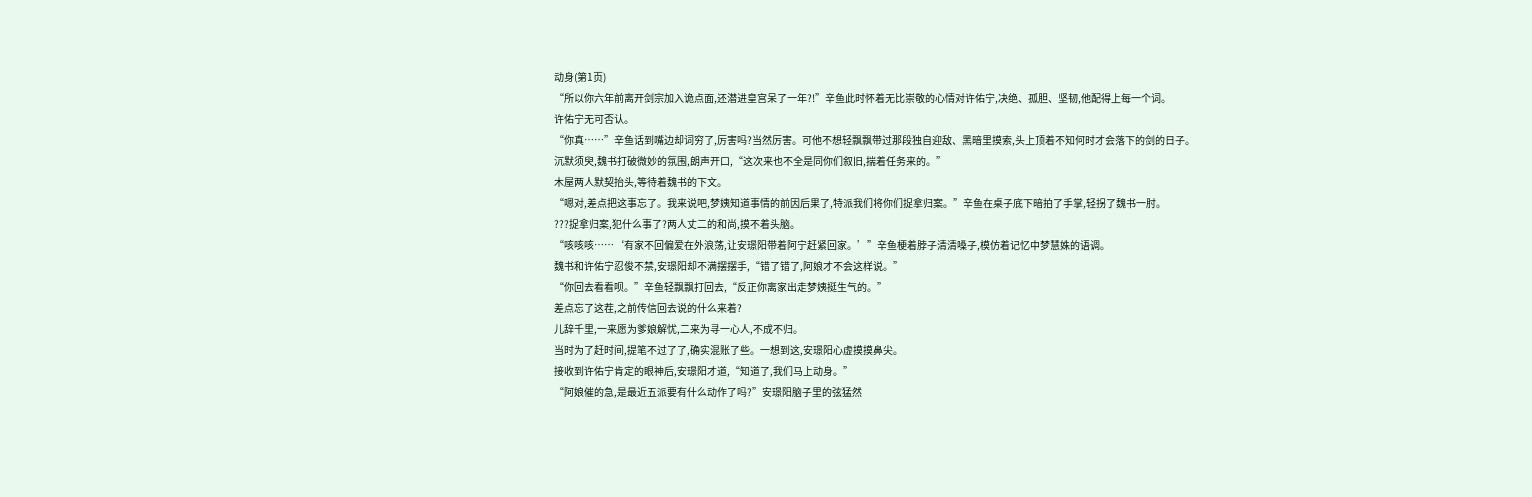动身(第1页)
“所以你六年前离开剑宗加入诡点面,还潜进皇宫呆了一年?!”辛鱼此时怀着无比崇敬的心情对许佑宁,决绝、孤胆、坚韧,他配得上每一个词。
许佑宁无可否认。
“你真……”辛鱼话到嘴边却词穷了,厉害吗?当然厉害。可他不想轻飘飘带过那段独自迎敌、黑暗里摸索,头上顶着不知何时才会落下的剑的日子。
沉默须臾,魏书打破微妙的氛围,朗声开口,“这次来也不全是同你们叙旧,揣着任务来的。”
木屋两人默契抬头,等待着魏书的下文。
“嗯对,差点把这事忘了。我来说吧,梦姨知道事情的前因后果了,特派我们将你们捉拿归案。”辛鱼在桌子底下暗拍了手掌,轻拐了魏书一肘。
???捉拿归案,犯什么事了?两人丈二的和尚,摸不着头脑。
“咳咳咳……‘有家不回偏爱在外浪荡,让安璟阳带着阿宁赶紧回家。’”辛鱼梗着脖子清清嗓子,模仿着记忆中梦慧姝的语调。
魏书和许佑宁忍俊不禁,安璟阳却不满摆摆手,“错了错了,阿娘才不会这样说。”
“你回去看看呗。”辛鱼轻飘飘打回去,“反正你离家出走梦姨挺生气的。”
差点忘了这茬,之前传信回去说的什么来着?
儿辞千里,一来愿为爹娘解忧,二来为寻一心人,不成不归。
当时为了赶时间,提笔不过了了,确实混账了些。一想到这,安璟阳心虚摸摸鼻尖。
接收到许佑宁肯定的眼神后,安璟阳才道,“知道了,我们马上动身。”
“阿娘催的急,是最近五派要有什么动作了吗?”安璟阳脑子里的弦猛然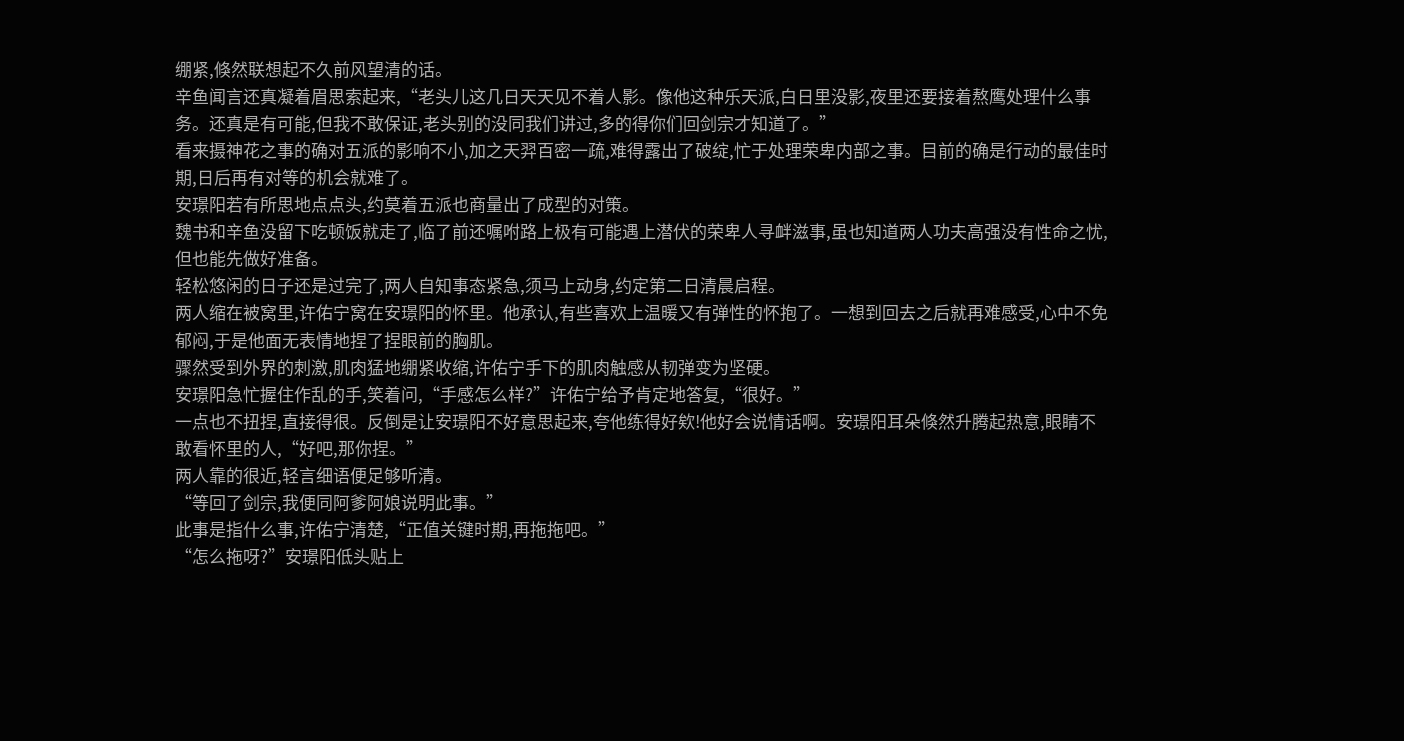绷紧,倏然联想起不久前风望清的话。
辛鱼闻言还真凝着眉思索起来,“老头儿这几日天天见不着人影。像他这种乐天派,白日里没影,夜里还要接着熬鹰处理什么事务。还真是有可能,但我不敢保证,老头别的没同我们讲过,多的得你们回剑宗才知道了。”
看来摄神花之事的确对五派的影响不小,加之天羿百密一疏,难得露出了破绽,忙于处理荣卑内部之事。目前的确是行动的最佳时期,日后再有对等的机会就难了。
安璟阳若有所思地点点头,约莫着五派也商量出了成型的对策。
魏书和辛鱼没留下吃顿饭就走了,临了前还嘱咐路上极有可能遇上潜伏的荣卑人寻衅滋事,虽也知道两人功夫高强没有性命之忧,但也能先做好准备。
轻松悠闲的日子还是过完了,两人自知事态紧急,须马上动身,约定第二日清晨启程。
两人缩在被窝里,许佑宁窝在安璟阳的怀里。他承认,有些喜欢上温暖又有弹性的怀抱了。一想到回去之后就再难感受,心中不免郁闷,于是他面无表情地捏了捏眼前的胸肌。
骤然受到外界的刺激,肌肉猛地绷紧收缩,许佑宁手下的肌肉触感从韧弹变为坚硬。
安璟阳急忙握住作乱的手,笑着问,“手感怎么样?”许佑宁给予肯定地答复,“很好。”
一点也不扭捏,直接得很。反倒是让安璟阳不好意思起来,夸他练得好欸!他好会说情话啊。安璟阳耳朵倏然升腾起热意,眼睛不敢看怀里的人,“好吧,那你捏。”
两人靠的很近,轻言细语便足够听清。
“等回了剑宗,我便同阿爹阿娘说明此事。”
此事是指什么事,许佑宁清楚,“正值关键时期,再拖拖吧。”
“怎么拖呀?”安璟阳低头贴上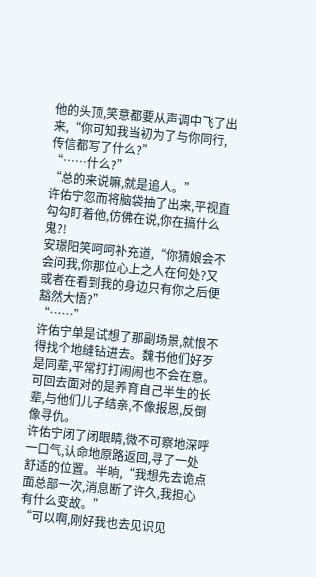他的头顶,笑意都要从声调中飞了出来,“你可知我当初为了与你同行,传信都写了什么?”
“……什么?”
“总的来说嘛,就是追人。”
许佑宁忽而将脑袋抽了出来,平视直勾勾盯着他,仿佛在说,你在搞什么鬼?!
安璟阳笑呵呵补充道,“你猜娘会不会问我,你那位心上之人在何处?又或者在看到我的身边只有你之后便豁然大悟?”
“……”
许佑宁单是试想了那副场景,就恨不得找个地缝钻进去。魏书他们好歹是同辈,平常打打闹闹也不会在意。可回去面对的是养育自己半生的长辈,与他们儿子结亲,不像报恩,反倒像寻仇。
许佑宁闭了闭眼睛,微不可察地深呼一口气,认命地原路返回,寻了一处舒适的位置。半晌,“我想先去诡点面总部一次,消息断了许久,我担心有什么变故。”
“可以啊,刚好我也去见识见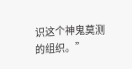识这个神鬼莫测的组织。”